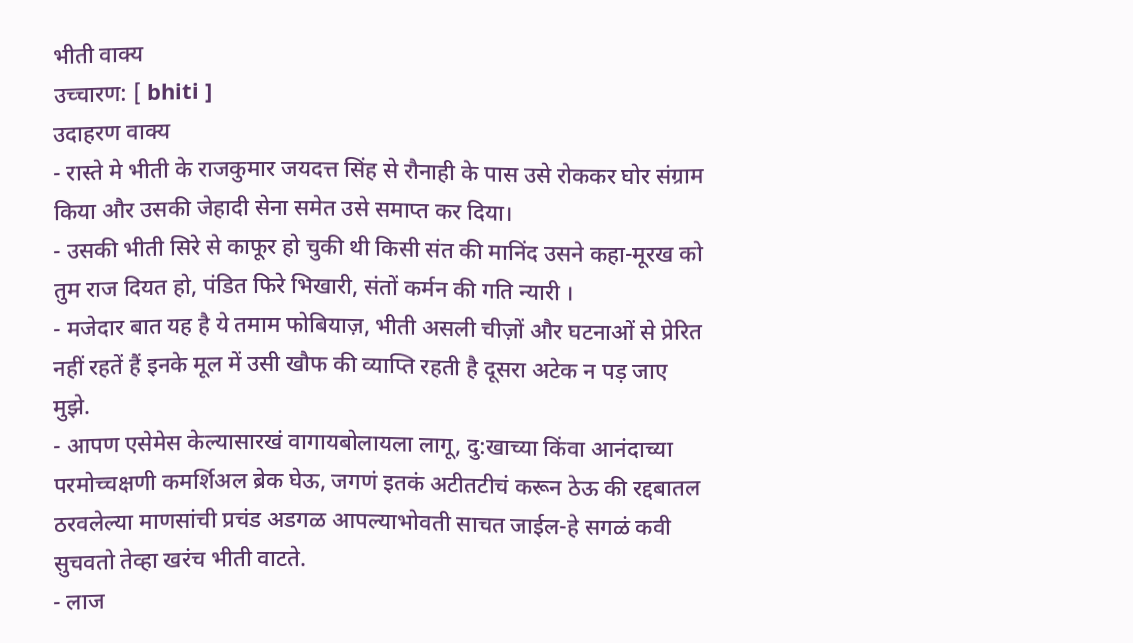भीती वाक्य
उच्चारण: [ bhiti ]
उदाहरण वाक्य
- रास्ते मे भीती के राजकुमार जयदत्त सिंह से रौनाही के पास उसे रोककर घोर संग्राम किया और उसकी जेहादी सेना समेत उसे समाप्त कर दिया।
- उसकी भीती सिरे से काफूर हो चुकी थी किसी संत की मानिंद उसने कहा-मूरख को तुम राज दियत हो, पंडित फिरे भिखारी, संतों कर्मन की गति न्यारी ।
- मजेदार बात यह है ये तमाम फोबियाज़, भीती असली चीज़ों और घटनाओं से प्रेरित नहीं रहतें हैं इनके मूल में उसी खौफ की व्याप्ति रहती है दूसरा अटेक न पड़ जाए मुझे.
- आपण एसेमेस केल्यासारखं वागायबोलायला लागू, दु:खाच्या किंवा आनंदाच्या परमोच्चक्षणी कमर्शिअल ब्रेक घेऊ, जगणं इतकं अटीतटीचं करून ठेऊ की रद्दबातल ठरवलेल्या माणसांची प्रचंड अडगळ आपल्याभोवती साचत जाईल-हे सगळं कवी सुचवतो तेव्हा खरंच भीती वाटते.
- लाज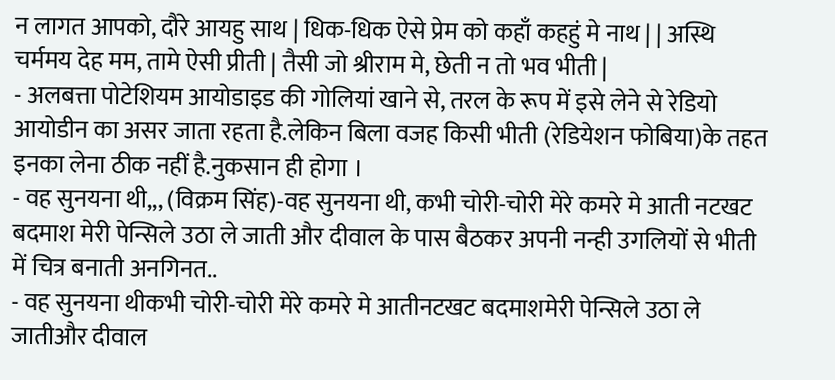न लागत आपको, दौरे आयहु साथ | धिक-धिक ऐसे प्रेम को कहाँ कहहुं मे नाथ | | अस्थि चर्ममय देह मम, तामे ऐसी प्रीती | तैसी जो श्रीराम मे, छेती न तो भव भीती |
- अलबत्ता पोटेशियम आयोडाइड की गोलियां खाने से, तरल के रूप में इसे लेने से रेडियो आयोडीन का असर जाता रहता है.लेकिन बिला वजह किसी भीती (रेडियेशन फोबिया)के तहत इनका लेना ठीक नहीं है.नुकसान ही होगा ।
- वह सुनयना थी,,, (विक्रम सिंह)-वह सुनयना थी, कभी चोरी-चोरी मेरे कमरे मे आती नटखट बदमाश मेरी पेन्सिले उठा ले जाती और दीवाल के पास बैठकर अपनी नन्ही उगलियों से भीती में चित्र बनाती अनगिनत..
- वह सुनयना थीकभी चोरी-चोरी मेरे कमरे मे आतीनटखट बदमाशमेरी पेन्सिले उठा ले जातीऔर दीवाल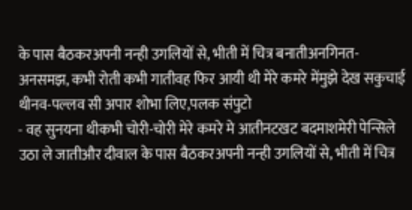के पास बैठकरअपनी नन्ही उगलियों से, भीती में चित्र बनातीअनगिनत-अनसमझ, कभी रोती कभी गातीवह फिर आयी थी मेरे कमरे मेंमुझे देख सकुचाई थीनव-पल्लव सी अपार शोभा लिए,पलक संपुटो
- वह सुनयना थीकभी चोरी-चोरी मेरे कमरे मे आतीनटखट बदमाशमेरी पेन्सिले उठा ले जातीऔर दीवाल के पास बैठकरअपनी नन्ही उगलियों से, भीती में चित्र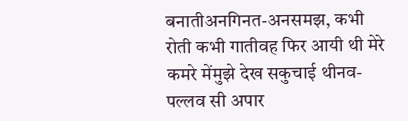बनातीअनगिनत-अनसमझ, कभी रोती कभी गातीवह फिर आयी थी मेरे कमरे मेंमुझे देख सकुचाई थीनव-पल्लव सी अपार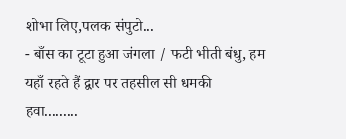शोभा लिए,पलक संपुटो...
- बाँस का टूटा हुआ जंगला / फटी भीती बंधु, हम यहाँ रहते हैं द्वार पर तहसील सी धमकी हवा.........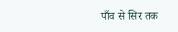पाँव से सिर तक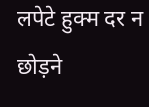लपेटे हुक्म दर न छोड़ने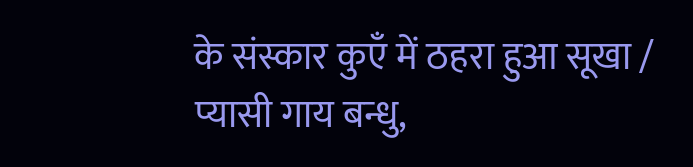के संस्कार कुएँ में ठहरा हुआ सूखा / प्यासी गाय बन्धु,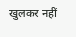खुलकर नहीं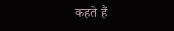कहते हैं